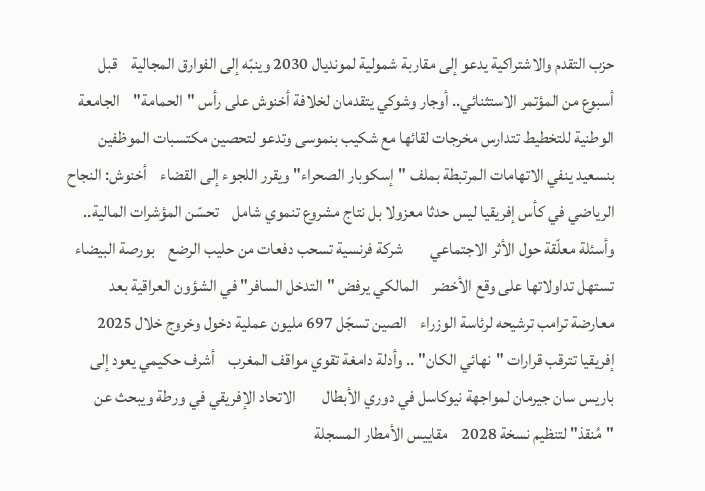حزب التقدم والاشتراكية يدعو إلى مقاربة شمولية لمونديال 2030 وينبّه إلى الفوارق المجالية    قبل أسبوع من المؤتمر الاستثنائي.. أوجار وشوكي يتقدمان لخلافة أخنوش على رأس "الحمامة"    الجامعة الوطنية للتخطيط تتدارس مخرجات لقائها مع شكيب بنموسى وتدعو لتحصين مكتسبات الموظفين    بنسعيد ينفي الاتهامات المرتبطة بملف "إسكوبار الصحراء" ويقرر اللجوء إلى القضاء    أخنوش: النجاح الرياضي في كأس إفريقيا ليس حدثا معزولا بل نتاج مشروع تنموي شامل    تحسّن المؤشرات المالية.. وأسئلة معلّقة حول الأثر الاجتماعي        شركة فرنسية تسحب دفعات من حليب الرضع    بورصة البيضاء تستهل تداولاتها على وقع الأخضر    المالكي يرفض "التدخل السافر" في الشؤون العراقية بعد معارضة ترامب ترشيحه لرئاسة الوزراء    الصين تسجّل 697 مليون عملية دخول وخروج خلال 2025    إفريقيا تترقب قرارات "نهائي الكان" .. وأدلة دامغة تقوي مواقف المغرب    أشرف حكيمي يعود إلى باريس سان جيرمان لمواجهة نيوكاسل في دوري الأبطال        الاتحاد الإفريقي في ورطة ويبحث عن "مُنقذ" لتنظيم نسخة 2028    مقاييس الأمطار المسجلة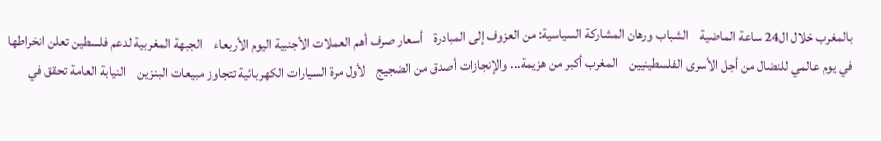بالمغرب خلال ال24 ساعة الماضية    الشباب ورهان المشاركة السياسية: من العزوف إلى المبادرة    أسعار صرف أهم العملات الأجنبية اليوم الأربعاء    الجبهة المغربية لدعم فلسطين تعلن انخراطها في يوم عالمي للنضال من أجل الأسرى الفلسطينيين    المغرب أكبر من هزيمة... والإنجازات أصدق من الضجيج    لأول مرة السيارات الكهربائية تتجاوز مبيعات البنزين    النيابة العامة تحقق في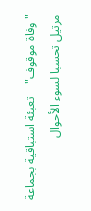"وفاة موقوف"    تعبئة استباقية بجماعة مرتيل تحسبا لسوء الأحوال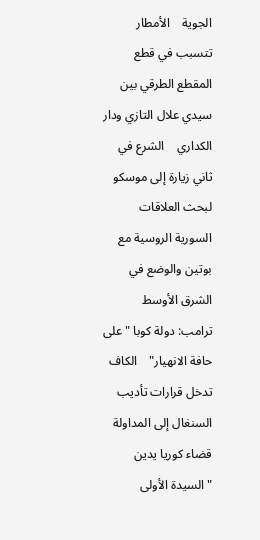الجوية    الأمطار تتسبب في قطع المقطع الطرقي بين سيدي علال التازي ودار الكداري    الشرع في ثاني زيارة إلى موسكو لبحث العلاقات السورية الروسية مع بوتين والوضع في الشرق الأوسط    ترامب: دولة كوبا "على حافة الانهيار"    الكاف تدخل قرارات تأديب السنغال إلى المداولة    قضاء كوريا يدين "السيدة الأولى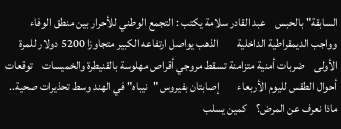السابقة" بالحبس    عبد القادر سلامة يكتب : التجمع الوطني للأحرار بين منطق الوفاء وواجب الديمقراطية الداخلية        الذهب يواصل ارتفاعه الكبير متجاوزا 5200 دولار للمرة الأولى    ضربات أمنية متزامنة تسقط مروجي أقراص مهلوسة بالقنيطرة والخميسات    توقعات أحوال الطقس لليوم الأربعاء        إصابتان بفيروس "نيباه" في الهند وسط تحذيرات صحية.. ماذا نعرف عن المرض؟    كمين يسلب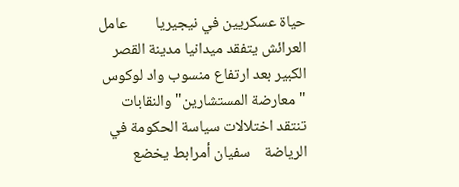حياة عسكريين في نيجيريا        عامل العرائش يتفقد ميدانيا مدينة القصر الكبير بعد ارتفاع منسوب واد لوكوس    "معارضة المستشارين" والنقابات تنتقد اختلالات سياسة الحكومة في الرياضة    سفيان أمرابط يخضع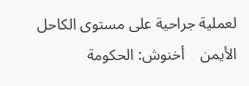لعملية جراحية على مستوى الكاحل الأيمن    أخنوش: الحكومة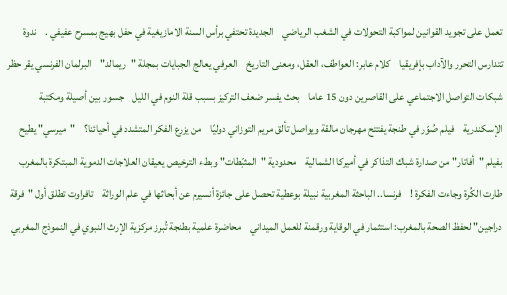تعمل على تجويد القوانين لمواكبة التحولات في الشغب الرياضي    الجديدة تحتفي برأس السنة الامازيغية في حفل بهيج بمسرح عفيفي .    ندوة تتدارس التحرر والآداب بإفريقيا    كلام عابر: العواطف، العقل، ومعنى التاريخ    العرفي يعالج الجبايات بمجلة "ريمالد"    البرلمان الفرنسي يقر حظر شبكات التواصل الاجتماعي على القاصرين دون 15 عاما    بحث يفسر ضعف التركيز بسبب قلة النوم في الليل    جسور بين أصيلة ومكتبة الإسكندرية    فيلم صُوّر في طنجة يفتتح مهرجان مالقة ويواصل تألق مريم التوزاني دوليًا    من يزرع الفكر المتشدد في أحيائنا؟    "ميرسي" يطيح بفيلم "أفاتار" من صدارة شباك التذاكر في أميركا الشمالية    محدودية "المثبّطات" وبطء الترخيص يعيقان العلاجات الدموية المبتكرة بالمغرب    طارت الكُرة وجاءت الفكرة !    فرنسا.. الباحثة المغربية نبيلة بوعطية تحصل على جائزة أنسيرم عن أبحاثها في علم الوراثة    تافراوت تطلق أول "فرقة دراجين" لحفظ الصحة بالمغرب: استثمار في الوقاية ورقمنة للعمل الميداني    محاضرة علمية بطنجة تُبرز مركزية الإرث النبوي في النموذج المغربي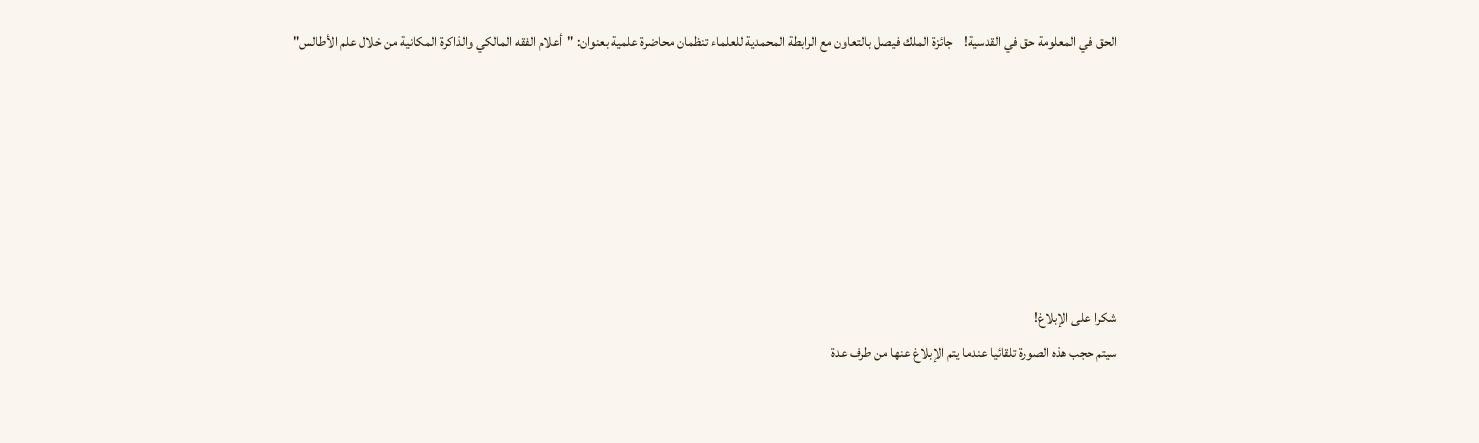الحق في المعلومة حق في القدسية!    جائزة الملك فيصل بالتعاون مع الرابطة المحمدية للعلماء تنظمان محاضرة علمية بعنوان: "أعلام الفقه المالكي والذاكرة المكانية من خلال علم الأطالس"







شكرا على الإبلاغ!
سيتم حجب هذه الصورة تلقائيا عندما يتم الإبلاغ عنها من طرف عدة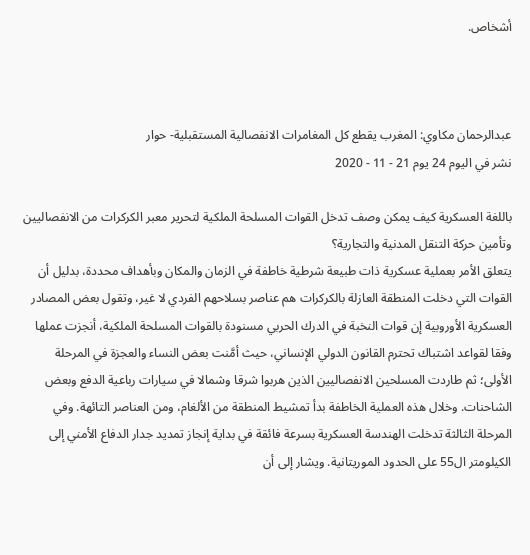أشخاص.



عبدالرحمان مكاوي: المغرب يقطع كل المغامرات الانفصالية المستقبلية- حوار
نشر في اليوم 24 يوم 21 - 11 - 2020

باللغة العسكرية كيف يمكن وصف تدخل القوات المسلحة الملكية لتحرير معبر الكركرات من الانفصاليين وتأمين حركة التنقل المدنية والتجارية؟
يتعلق الأمر بعملية عسكرية ذات طبيعة شرطية خاطفة في الزمان والمكان وبأهداف محددة، بدليل أن القوات التي دخلت المنطقة العازلة بالكركرات هم عناصر بسلاحهم الفردي لا غير، وتقول بعض المصادر العسكرية الأوروبية إن قوات النخبة في الدرك الحربي مسنودة بالقوات المسلحة الملكية، أنجزت عملها وفقا لقواعد اشتباك تحترم القانون الدولي الإنساني، حيث أمَّنت بعض النساء والعجزة في المرحلة الأولى؛ ثم طاردت المسلحين الانفصاليين الذين هربوا شرقا وشمالا في سيارات رباعية الدفع وبعض الشاحنات. وخلال هذه العملية الخاطفة بدأ تمشيط المنطقة من الألغام، ومن العناصر التائهة. وفي المرحلة الثالثة تدخلت الهندسة العسكرية بسرعة فائقة في بداية إنجاز تمديد جدار الدفاع الأمني إلى الكيلومتر ال55 على الحدود الموريتانية. ويشار إلى أن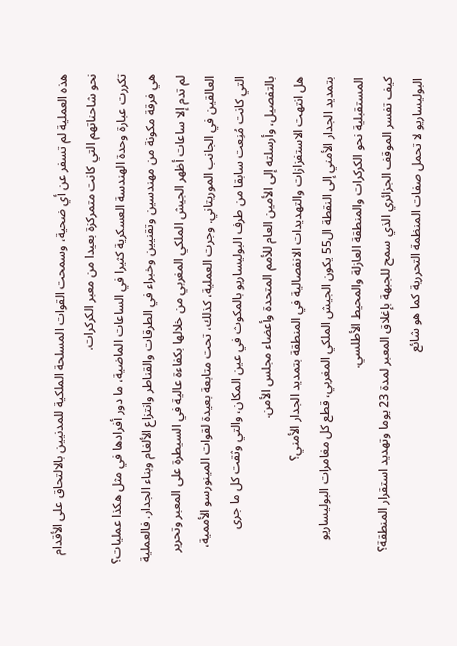هذه العملية لم تسفر عن أي ضحية، وسمحت القوات المسلحة الملكية للمدنيين بالالتحاق على الأقدام نحو شاحناتهم التي كانت متمركزة بعيدا من معبر الكركرات.
تكررت عبارة وحدة الهندسة العسكرية كثيرا في الساعات الماضية، ما دور أفرادها في مثل هكذا عمليات؟
هي فرقة مكونة من مهندسين وتقنيين وخبراء في الطرقات والقناطر وانتزاع الألغام وبناء الجدار. فالعملية لم تدم إلا ساعات أظهر الجيش الملكي المغربي من خلالها بكفاءة عالية في السيطرة على المعبر وتحرير العالقين في الجانب الموريتاني. وجرت العملية، كذلك، تحت متابعة بعيدة لقوات المينورسو الأممية، التي كانت مُنِعت سابقا من طرف البوليساريو بالمكوث في عين المكان، والتي وثقت كل ما جرى بالتفصيل، وأرسلته إلى الأمين العام للأمم المتحدة وأعضاء مجلس الأمن.
هل انتهت الاستفزازات والتهديدات الانفصالية في المنطقة بتمديد الجدار الأمني؟
بتمديد الجدار الأمني إلى النقطة ال55 يكون الجيش الملكي المغربي، قطع كل مغامرات البوليساريو المستقبلية نحو الكركرات والمنطقة العازلة والمحيط الأطلسي.
كيف تفسر الموقف الجزائري الذي سمح للجبهة بإغلاق المعبر لمدة 23 يوما وتهديد استقرار المنطقة؟
البوليساريو لا تحمل صفات المنظمة التحررية كما هو شائع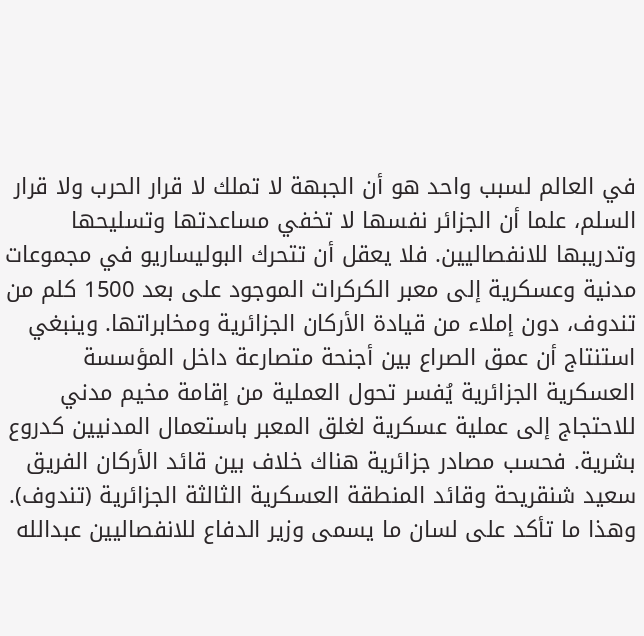في العالم لسبب واحد هو أن الجبهة لا تملك لا قرار الحرب ولا قرار السلم، علما أن الجزائر نفسها لا تخفي مساعدتها وتسليحها وتدريبها للانفصاليين. فلا يعقل أن تتحرك البوليساريو في مجموعات مدنية وعسكرية إلى معبر الكركرات الموجود على بعد 1500 كلم من تندوف، دون إملاء من قيادة الأركان الجزائرية ومخابراتها. وينبغي استنتاج أن عمق الصراع بين أجنحة متصارعة داخل المؤسسة العسكرية الجزائرية يُفسر تحول العملية من إقامة مخيم مدني للاحتجاج إلى عملية عسكرية لغلق المعبر باستعمال المدنيين كدروع بشرية. فحسب مصادر جزائرية هناك خلاف بين قائد الأركان الفريق سعيد شنقريحة وقائد المنطقة العسكرية الثالثة الجزائرية (تندوف).
وهذا ما تأكد على لسان ما يسمى وزير الدفاع للانفصاليين عبدالله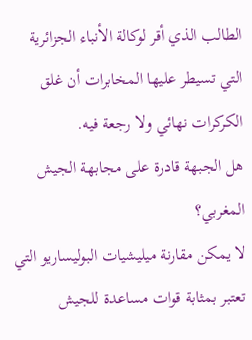الطالب الذي أقر لوكالة الأنباء الجزائرية التي تسيطر عليها المخابرات أن غلق الكركرات نهائي ولا رجعة فيه.
هل الجبهة قادرة على مجابهة الجيش المغربي؟
لا يمكن مقارنة ميليشيات البوليساريو التي تعتبر بمثابة قوات مساعدة للجيش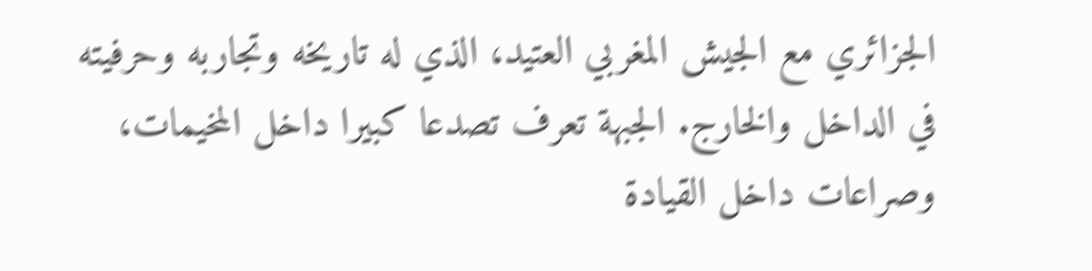الجزائري مع الجيش المغربي العتيد، الذي له تاريخه وتجاربه وحرفيته في الداخل والخارج. الجبهة تعرف تصدعا كبيرا داخل المخيمات، وصراعات داخل القيادة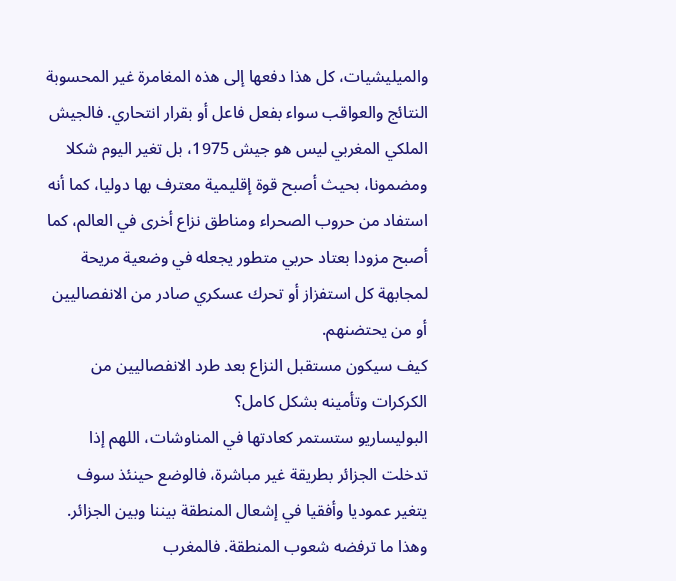والميليشيات، كل هذا دفعها إلى هذه المغامرة غير المحسوبة النتائج والعواقب سواء بفعل فاعل أو بقرار انتحاري. فالجيش الملكي المغربي ليس هو جيش 1975، بل تغير اليوم شكلا ومضمونا، بحيث أصبح قوة إقليمية معترف بها دوليا، كما أنه استفاد من حروب الصحراء ومناطق نزاع أخرى في العالم، كما أصبح مزودا بعتاد حربي متطور يجعله في وضعية مريحة لمجابهة كل استفزاز أو تحرك عسكري صادر من الانفصاليين أو من يحتضنهم.
كيف سيكون مستقبل النزاع بعد طرد الانفصاليين من الكركرات وتأمينه بشكل كامل؟
البوليساريو ستستمر كعادتها في المناوشات، اللهم إذا تدخلت الجزائر بطريقة غير مباشرة، فالوضع حينئذ سوف يتغير عموديا وأفقيا في إشعال المنطقة بيننا وبين الجزائر. وهذا ما ترفضه شعوب المنطقة. فالمغرب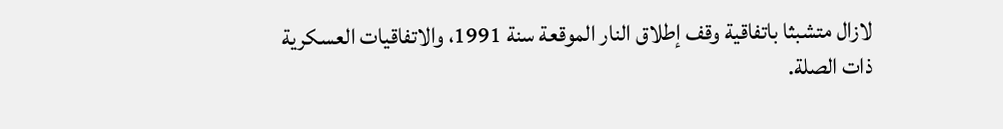لازال متشبثا باتفاقية وقف إطلاق النار الموقعة سنة 1991، والاتفاقيات العسكرية ذات الصلة.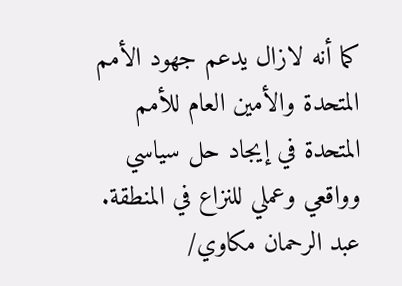كما أنه لازال يدعم جهود الأمم المتحدة والأمين العام للأمم المتحدة في إيجاد حل سياسي وواقعي وعملي للنزاع في المنطقة.
عبد الرحمان مكاوي/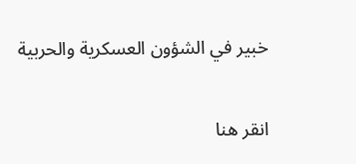خبير في الشؤون العسكرية والحربية


انقر هنا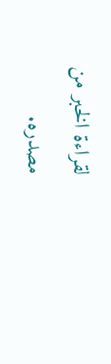لقراءة الخبر من مصدره.